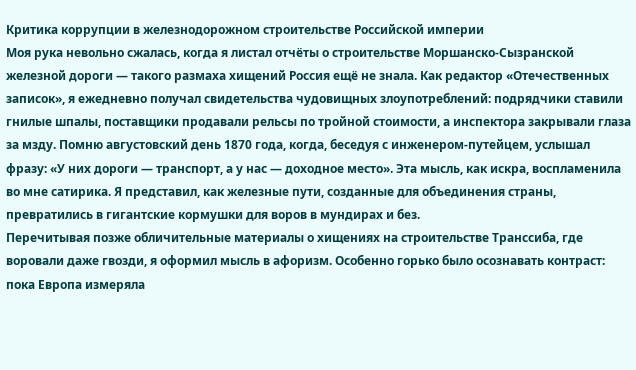Критика коррупции в железнодорожном строительстве Российской империи
Моя рука невольно сжалась, когда я листал отчёты о строительстве Моршанско-Сызранской железной дороги — такого размаха хищений Россия ещё не знала. Как редактор «Отечественных записок», я ежедневно получал свидетельства чудовищных злоупотреблений: подрядчики ставили гнилые шпалы, поставщики продавали рельсы по тройной стоимости, а инспектора закрывали глаза за мзду. Помню августовский день 1870 года, когда, беседуя с инженером-путейцем, услышал фразу: «У них дороги — транспорт, а у нас — доходное место». Эта мысль, как искра, воспламенила во мне сатирика. Я представил, как железные пути, созданные для объединения страны, превратились в гигантские кормушки для воров в мундирах и без.
Перечитывая позже обличительные материалы о хищениях на строительстве Транссиба, где воровали даже гвозди, я оформил мысль в афоризм. Особенно горько было осознавать контраст: пока Европа измеряла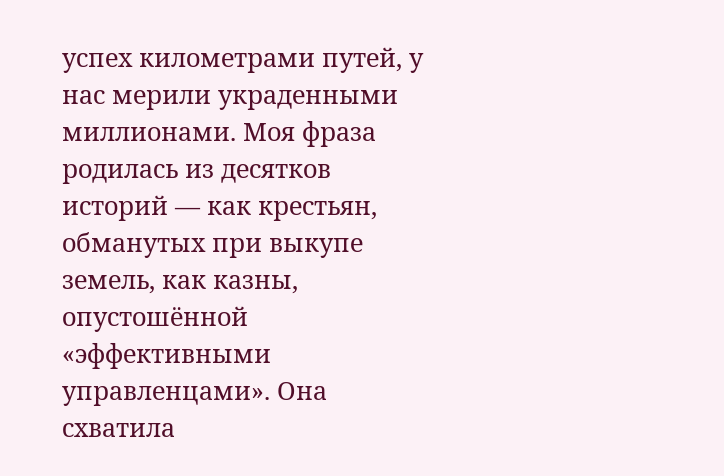успех километрами путей, у нас мерили украденными миллионами. Моя фраза родилась из десятков историй — как крестьян, обманутых при выкупе земель, как казны, опустошённой «эффективными управленцами». Она схватила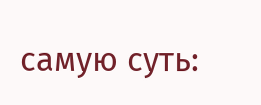самую суть: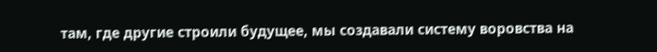там, где другие строили будущее, мы создавали систему воровства на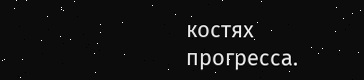костях прогресса.